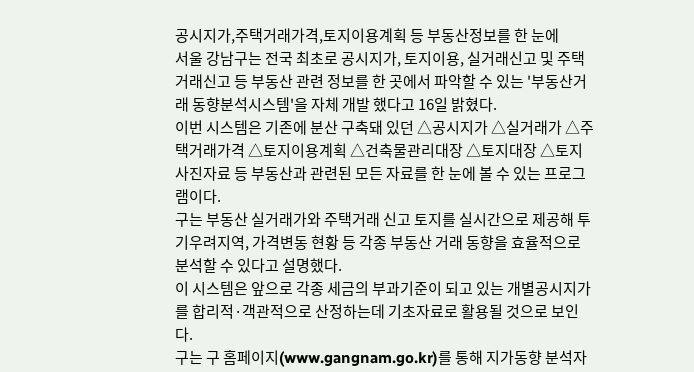공시지가,주택거래가격,토지이용계획 등 부동산정보를 한 눈에
서울 강남구는 전국 최초로 공시지가, 토지이용, 실거래신고 및 주택거래신고 등 부동산 관련 정보를 한 곳에서 파악할 수 있는 '부동산거래 동향분석시스템'을 자체 개발 했다고 16일 밝혔다.
이번 시스템은 기존에 분산 구축돼 있던 △공시지가 △실거래가 △주택거래가격 △토지이용계획 △건축물관리대장 △토지대장 △토지사진자료 등 부동산과 관련된 모든 자료를 한 눈에 볼 수 있는 프로그램이다.
구는 부동산 실거래가와 주택거래 신고 토지를 실시간으로 제공해 투기우려지역, 가격변동 현황 등 각종 부동산 거래 동향을 효율적으로 분석할 수 있다고 설명했다.
이 시스템은 앞으로 각종 세금의 부과기준이 되고 있는 개별공시지가를 합리적·객관적으로 산정하는데 기초자료로 활용될 것으로 보인다.
구는 구 홈페이지(www.gangnam.go.kr)를 통해 지가동향 분석자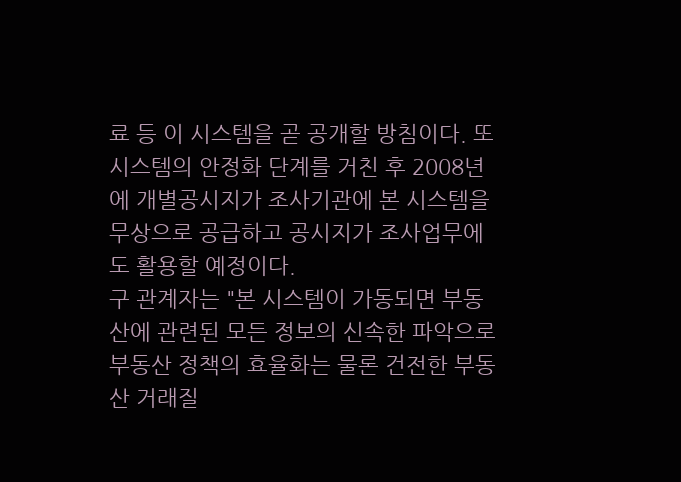료 등 이 시스템을 곧 공개할 방침이다. 또 시스템의 안정화 단계를 거친 후 2008년에 개별공시지가 조사기관에 본 시스템을 무상으로 공급하고 공시지가 조사업무에도 활용할 예정이다.
구 관계자는 "본 시스템이 가동되면 부동산에 관련된 모든 정보의 신속한 파악으로 부동산 정책의 효율화는 물론 건전한 부동산 거래질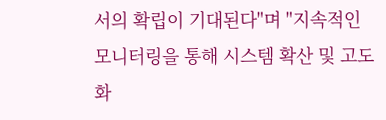서의 확립이 기대된다"며 "지속적인 모니터링을 통해 시스템 확산 및 고도화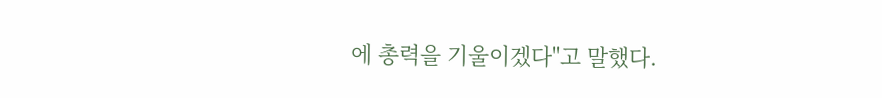에 총력을 기울이겠다"고 말했다.